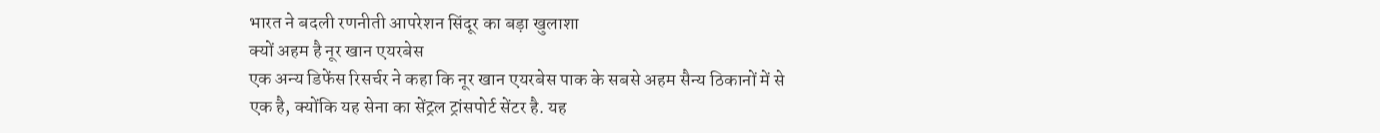भारत ने बदली रणनीती आपरेशन सिंदूर का बड़ा खुलाशा
क्यों अहम है नूर खान एयरबेस
एक अन्य डिफेंस रिसर्चर ने कहा कि नूर खान एयरबेस पाक के सबसे अहम सैन्य ठिकानों में से एक है, क्योंकि यह सेना का सेंट्रल ट्रांसपोर्ट सेंटर है. यह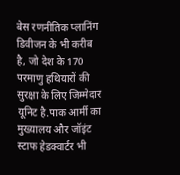बेस रणनीतिक प्लानिंग डिवीजन के भी करीब है, जो देश के 170 परमाणु हथियारों की सुरक्षा के लिए जिम्मेदार यूनिट है.पाक आर्मी का मुख्यालय और जॉइंट स्टाफ हेडक्वार्टर भी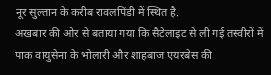नूर सुल्तान के करीब रावलपिंडी में स्थित है.
अखबार की ओर से बताया गया कि सैटेलाइट से ली गई तस्वीरों में पाक वायुसेना के भोलारी और शाहबाज एयरबेस की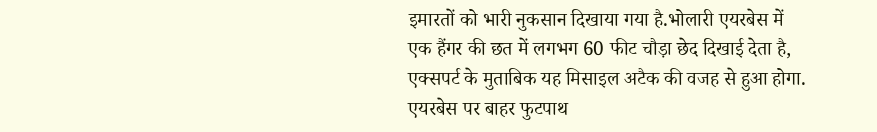इमारतों को भारी नुकसान दिखाया गया है.भोलारी एयरबेस में एक हैंगर की छत में लगभग 60 फीट चौड़ा छेद दिखाई देता है, एक्सपर्ट के मुताबिक यह मिसाइल अटैक की वजह से हुआ होगा. एयरबेस पर बाहर फुटपाथ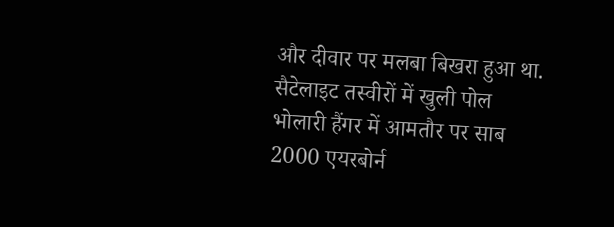और दीवार पर मलबा बिखरा हुआ था.
सैटेलाइट तस्वीरों में खुली पोल
भोलारी हैंगर में आमतौर पर साब 2000 एयरबोर्न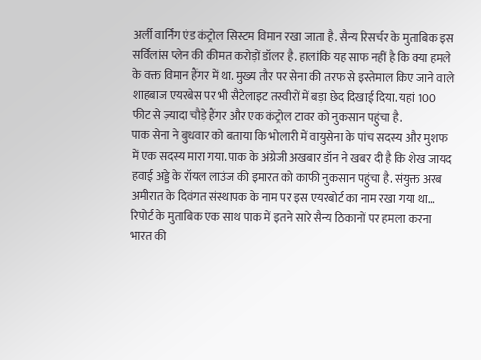अर्ली वार्निंग एंड कंट्रोल सिस्टम विमान रखा जाता है. सैन्य रिसर्चर के मुताबिक इस सर्विलांस प्लेन की कीमत करोड़ों डॉलर है. हालांकि यह साफ नहीं है कि क्या हमले के वक्त विमान हैंगर में था. मुख्य तौर पर सेना की तरफ से इस्तेमाल किए जाने वाले शाहबाज एयरबेस पर भी सैटेलाइट तस्वीरों में बड़ा छेद दिखाई दिया. यहां 100 फीट से ज़्यादा चौड़े हैंगर और एक कंट्रोल टावर को नुकसान पहुंचा है.
पाक सेना ने बुधवार को बताया कि भोलारी में वायुसेना के पांच सदस्य और मुशफ में एक सदस्य मारा गया. पाक के अंग्रेजी अखबार डॉन ने खबर दी है कि शेख जायद हवाई अड्डे के रॉयल लाउंज की इमारत को काफी नुकसान पहुंचा है. संयुक्त अरब अमीरात के दिवंगत संस्थापक के नाम पर इस एयरबोर्ट का नाम रखा गया था…
रिपोर्ट के मुताबिक एक साथ पाक में इतने सारे सैन्य ठिकानों पर हमला करना भारत की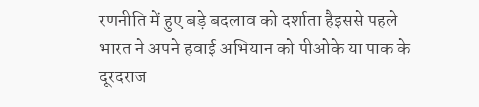रणनीति में हुए बड़े बदलाव को दर्शाता हैइससे पहले भारत ने अपने हवाई अभियान को पीओके या पाक के दूरदराज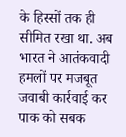के हिस्सों तक ही सीमित रखा था. अब भारत ने आतंकवादी हमलों पर मजबूत जवाबी कार्रवाई कर पाक को सबक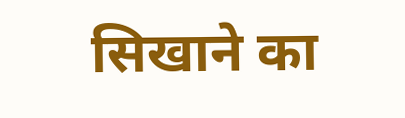सिखाने का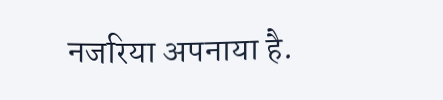नजरिया अपनाया है.